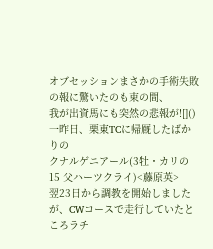オブセッションまさかの手術失敗の報に驚いたのも束の間、
我が出資馬にも突然の悲報が![]()
一昨日、栗東TCに帰厩したばかりの
クナルゲニアール(3牡・カリの15 父ハーツクライ)<藤原英>
翌23日から調教を開始しましたが、CWコースで走行していたところラチ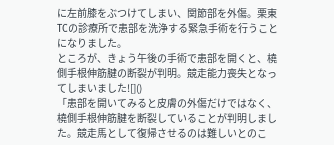に左前膝をぶつけてしまい、関節部を外傷。栗東TCの診療所で患部を洗浄する緊急手術を行うことになりました。
ところが、きょう午後の手術で患部を開くと、橈側手根伸筋腱の断裂が判明。競走能力喪失となってしまいました![]()
「患部を開いてみると皮膚の外傷だけではなく、橈側手根伸筋腱を断裂していることが判明しました。競走馬として復帰させるのは難しいとのこ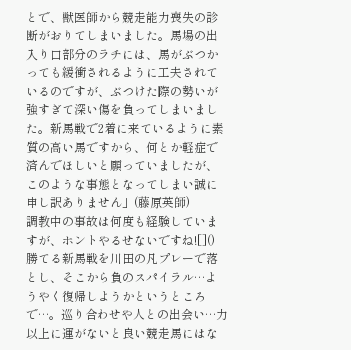とで、獣医師から競走能力喪失の診断がおりてしまいました。馬場の出入り口部分のラチには、馬がぶつかっても緩衝されるように工夫されているのですが、ぶつけた際の勢いが強すぎて深い傷を負ってしまいました。新馬戦で2着に来ているように素質の高い馬ですから、何とか軽症で済んでほしいと願っていましたが、このような事態となってしまい誠に申し訳ありません」(藤原英師)
調教中の事故は何度も経験していますが、ホントやるせないですね![]()
勝てる新馬戦を川田の凡プレーで落とし、そこから負のスパイラル…ようやく復帰しようかというところで…。巡り合わせや人との出会い…力以上に運がないと良い競走馬にはな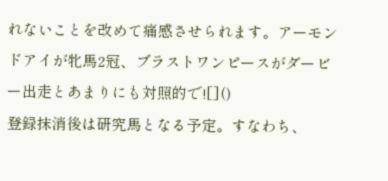れないことを改めて痛感させられます。アーモンドアイが牝馬2冠、ブラストワンピースがダービー出走とあまりにも対照的で![]()
登録抹消後は研究馬となる予定。すなわち、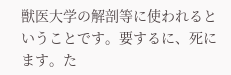獣医大学の解剖等に使われるということです。要するに、死にます。た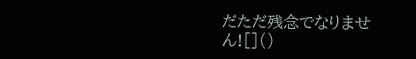だただ残念でなりません![]()